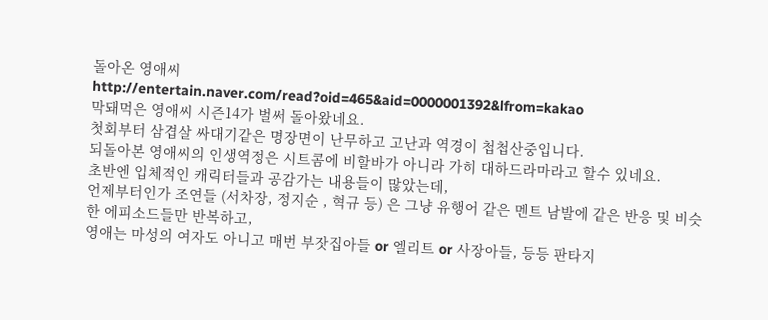돌아온 영애씨
http://entertain.naver.com/read?oid=465&aid=0000001392&lfrom=kakao
막돼먹은 영애씨 시즌14가 벌써 돌아왔네요.
첫회부터 삼겹살 싸대기같은 명장면이 난무하고 고난과 역경이 첩첩산중입니다.
되돌아본 영애씨의 인생역정은 시트콤에 비할바가 아니라 가히 대하드라마라고 할수 있네요.
초반엔 입체적인 캐릭터들과 공감가는 내용들이 많았는데,
언제부터인가 조연들 (서차장, 정지순 , 혁규 등) 은 그냥 유행어 같은 멘트 남발에 같은 반응 및 비슷한 에피소드들만 반복하고,
영애는 마성의 여자도 아니고 매번 부잣집아들 or 엘리트 or 사장아들, 등등 판타지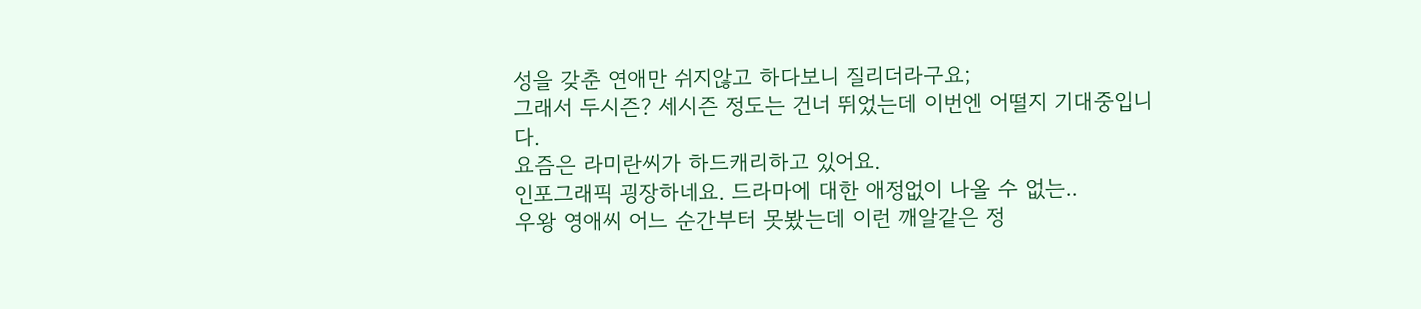성을 갖춘 연애만 쉬지않고 하다보니 질리더라구요;
그래서 두시즌? 세시즌 정도는 건너 뛰었는데 이번엔 어떨지 기대중입니다.
요즘은 라미란씨가 하드캐리하고 있어요.
인포그래픽 굉장하네요. 드라마에 대한 애정없이 나올 수 없는..
우왕 영애씨 어느 순간부터 못봤는데 이런 깨알같은 정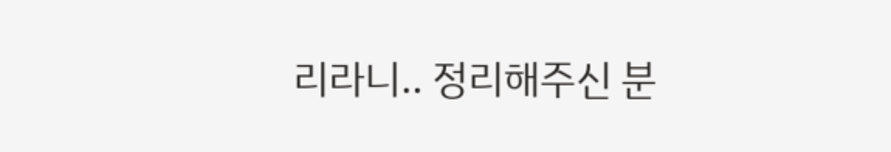리라니.. 정리해주신 분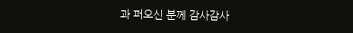과 퍼오신 분께 감사감사